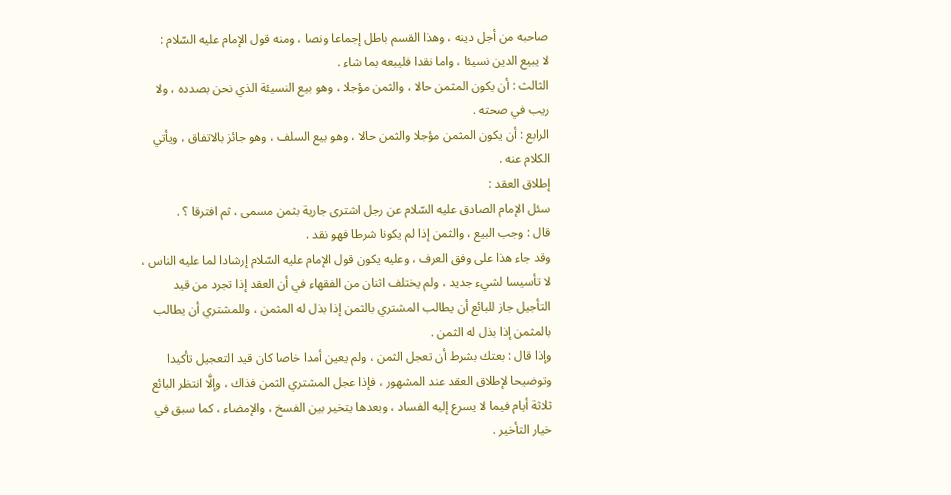صاحبه من أجل دينه ، وهذا القسم باطل إجماعا ونصا ، ومنه قول الإمام عليه السّلام :
لا يبيع الدين نسيئا ، واما نقدا فليبعه بما شاء .
الثالث : أن يكون المثمن حالا ، والثمن مؤجلا ، وهو بيع النسيئة الذي نحن بصدده ، ولا ريب في صحته .
الرابع : أن يكون المثمن مؤجلا والثمن حالا ، وهو بيع السلف ، وهو جائز بالاتفاق ، ويأتي الكلام عنه .
إطلاق العقد :
سئل الإمام الصادق عليه السّلام عن رجل اشترى جارية بثمن مسمى ، ثم افترقا ؟ .
قال : وجب البيع ، والثمن إذا لم يكونا شرطا فهو نقد .
وقد جاء هذا على وفق العرف ، وعليه يكون قول الإمام عليه السّلام إرشادا لما عليه الناس ، لا تأسيسا لشيء جديد ، ولم يختلف اثنان من الفقهاء في أن العقد إذا تجرد من قيد التأجيل جاز للبائع أن يطالب المشتري بالثمن إذا بذل له المثمن ، وللمشتري أن يطالب بالمثمن إذا بذل له الثمن .
وإذا قال : بعتك بشرط أن تعجل الثمن ، ولم يعين أمدا خاصا كان قيد التعجيل تأكيدا وتوضيحا لإطلاق العقد عند المشهور ، فإذا عجل المشتري الثمن فذاك ، وإلَّا انتظر البائع ثلاثة أيام فيما لا يسرع إليه الفساد ، وبعدها يتخير بين الفسخ ، والإمضاء ، كما سبق في خيار التأخير .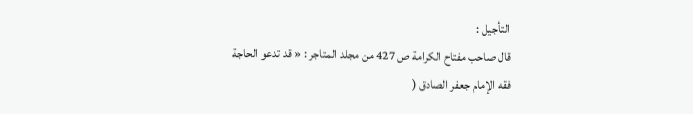التأجيل :
قال صاحب مفتاح الكرامة ص 427 من مجلد المتاجر : « قد تدعو الحاجة
فقه الإمام جعفر الصادق (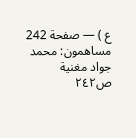ع ) — صفحة 242
مساهمون: محمد جواد مغنية
ص٢٤٢